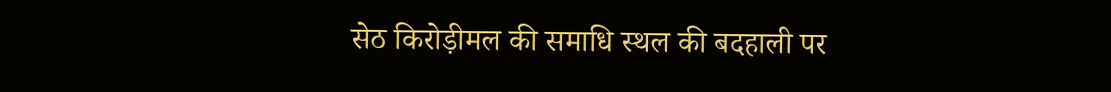सेठ किरोड़ीमल की समाधि स्थल की बदहाली पर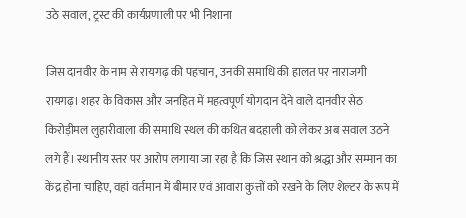उठे सवाल, ट्रस्ट की कार्यप्रणाली पर भी निशाना

जिस दानवीर के नाम से रायगढ़ की पहचान, उनकी समाधि की हालत पर नाराजगी
रायगढ़। शहर के विकास और जनहित में महत्वपूर्ण योगदान देने वाले दानवीर सेठ किरोड़ीमल लुहारीवाला की समाधि स्थल की कथित बदहाली को लेकर अब सवाल उठने लगे हैं। स्थानीय स्तर पर आरोप लगाया जा रहा है कि जिस स्थान को श्रद्धा और सम्मान का केंद्र होना चाहिए, वहां वर्तमान में बीमार एवं आवारा कुत्तों को रखने के लिए शेल्टर के रूप में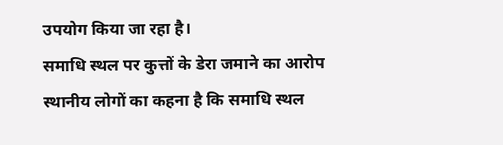उपयोग किया जा रहा है।
समाधि स्थल पर कुत्तों के डेरा जमाने का आरोप
स्थानीय लोगों का कहना है कि समाधि स्थल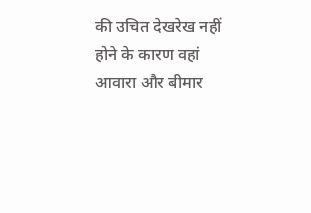की उचित देखरेख नहीं होने के कारण वहां आवारा और बीमार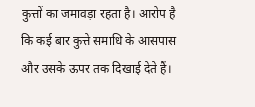कुत्तों का जमावड़ा रहता है। आरोप है कि कई बार कुत्ते समाधि के आसपास और उसके ऊपर तक दिखाई देते हैं।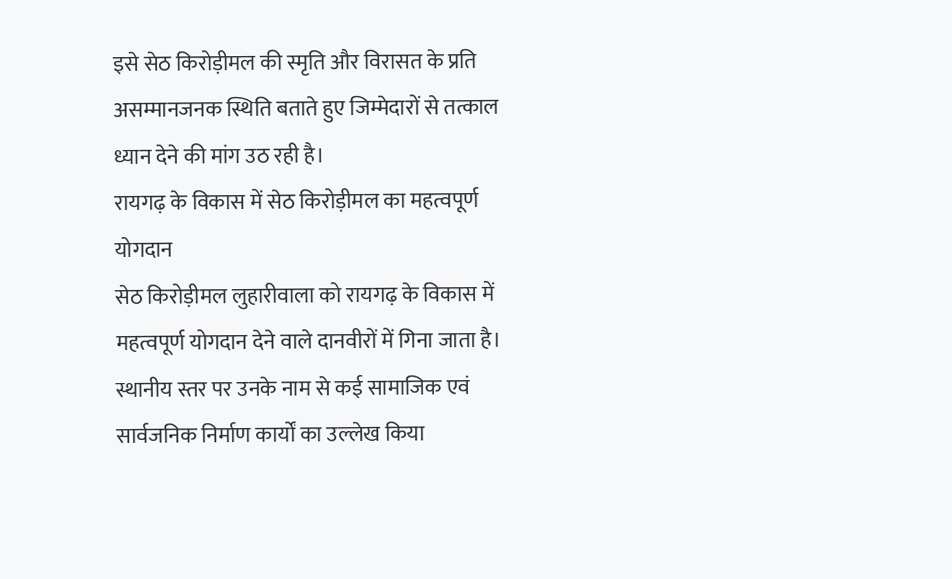इसे सेठ किरोड़ीमल की स्मृति और विरासत के प्रति असम्मानजनक स्थिति बताते हुए जिम्मेदारों से तत्काल ध्यान देने की मांग उठ रही है।
रायगढ़ के विकास में सेठ किरोड़ीमल का महत्वपूर्ण योगदान
सेठ किरोड़ीमल लुहारीवाला को रायगढ़ के विकास में महत्वपूर्ण योगदान देने वाले दानवीरों में गिना जाता है। स्थानीय स्तर पर उनके नाम से कई सामाजिक एवं सार्वजनिक निर्माण कार्यों का उल्लेख किया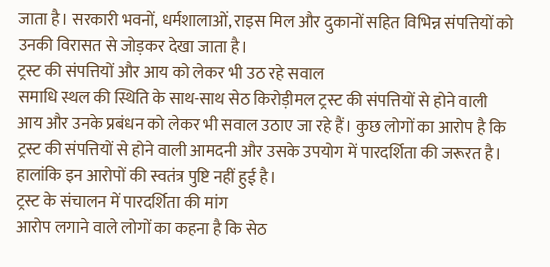जाता है। सरकारी भवनों, धर्मशालाओं, राइस मिल और दुकानों सहित विभिन्न संपत्तियों को उनकी विरासत से जोड़कर देखा जाता है।
ट्रस्ट की संपत्तियों और आय को लेकर भी उठ रहे सवाल
समाधि स्थल की स्थिति के साथ-साथ सेठ किरोड़ीमल ट्रस्ट की संपत्तियों से होने वाली आय और उनके प्रबंधन को लेकर भी सवाल उठाए जा रहे हैं। कुछ लोगों का आरोप है कि ट्रस्ट की संपत्तियों से होने वाली आमदनी और उसके उपयोग में पारदर्शिता की जरूरत है। हालांकि इन आरोपों की स्वतंत्र पुष्टि नहीं हुई है।
ट्रस्ट के संचालन में पारदर्शिता की मांग
आरोप लगाने वाले लोगों का कहना है कि सेठ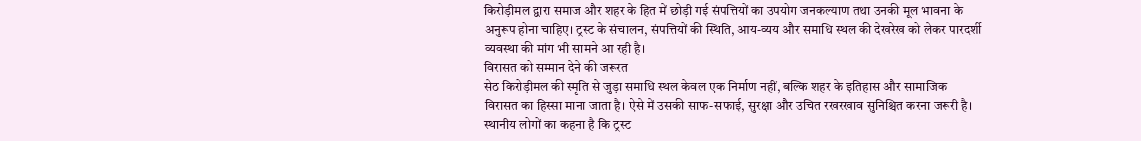किरोड़ीमल द्वारा समाज और शहर के हित में छोड़ी गई संपत्तियों का उपयोग जनकल्याण तथा उनकी मूल भावना के अनुरूप होना चाहिए। ट्रस्ट के संचालन, संपत्तियों की स्थिति, आय-व्यय और समाधि स्थल की देखरेख को लेकर पारदर्शी व्यवस्था की मांग भी सामने आ रही है।
विरासत को सम्मान देने की जरूरत
सेठ किरोड़ीमल की स्मृति से जुड़ा समाधि स्थल केवल एक निर्माण नहीं, बल्कि शहर के इतिहास और सामाजिक विरासत का हिस्सा माना जाता है। ऐसे में उसकी साफ-सफाई, सुरक्षा और उचित रखरखाव सुनिश्चित करना जरूरी है। स्थानीय लोगों का कहना है कि ट्रस्ट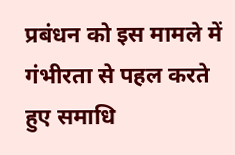प्रबंधन को इस मामले में गंभीरता से पहल करते हुए समाधि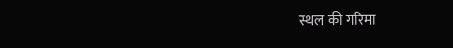स्थल की गरिमा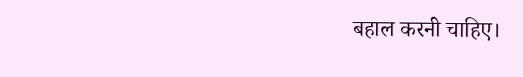बहाल करनी चाहिए।